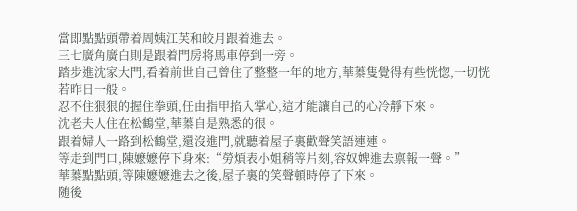當即點點頭帶着周姨江芙和皎月跟着進去。
三七廣角廣白則是跟着門房将馬車停到一旁。
踏步進沈家大門,看着前世自己曾住了整整一年的地方,華蓁隻覺得有些恍惚,一切恍若昨日一般。
忍不住狠狠的握住拳頭,任由指甲掐入掌心,這才能讓自己的心冷靜下來。
沈老夫人住在松鶴堂,華蓁自是熟悉的很。
跟着婦人一路到松鶴堂,還沒進門,就聽着屋子裏歡聲笑語連連。
等走到門口,陳嬷嬷停下身來:“勞煩表小姐稍等片刻,容奴婢進去禀報一聲。”
華蓁點點頭,等陳嬷嬷進去之後,屋子裏的笑聲頓時停了下來。
随後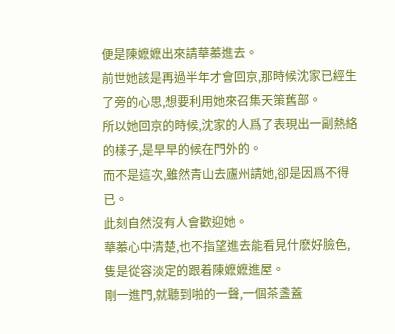便是陳嬷嬷出來請華蓁進去。
前世她該是再過半年才會回京,那時候沈家已經生了旁的心思,想要利用她來召集天策舊部。
所以她回京的時候,沈家的人爲了表現出一副熱絡的樣子,是早早的候在門外的。
而不是這次,雖然青山去廬州請她,卻是因爲不得已。
此刻自然沒有人會歡迎她。
華蓁心中清楚,也不指望進去能看見什麽好臉色,隻是從容淡定的跟着陳嬷嬷進屋。
剛一進門,就聽到啪的一聲,一個茶盞蓋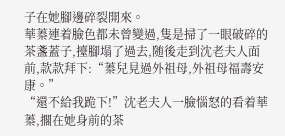子在她腳邊碎裂開來。
華蓁連着臉色都未曾變過,隻是掃了一眼破碎的茶盞蓋子,擡腳塌了過去,随後走到沈老夫人面前,款款拜下:“蓁兒見過外祖母,外祖母福壽安康。”
“還不給我跪下!”沈老夫人一臉惱怒的看着華蓁,擱在她身前的茶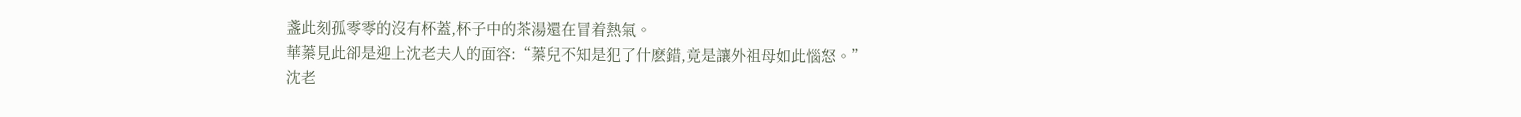盞此刻孤零零的沒有杯蓋,杯子中的茶湯還在冒着熱氣。
華蓁見此卻是迎上沈老夫人的面容:“蓁兒不知是犯了什麽錯,竟是讓外祖母如此惱怒。”
沈老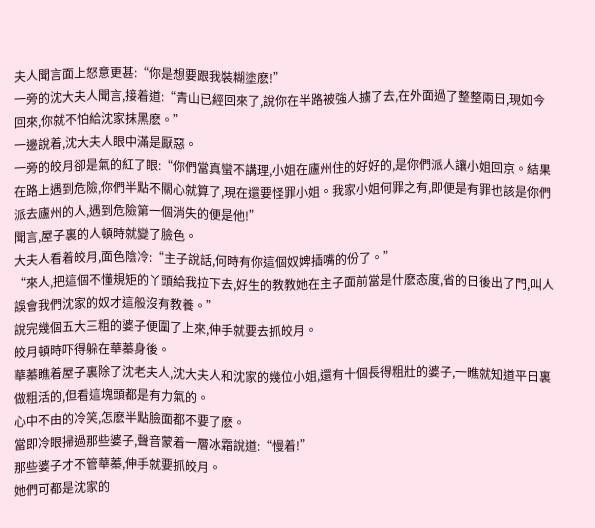夫人聞言面上怒意更甚:“你是想要跟我裝糊塗麽!”
一旁的沈大夫人聞言,接着道:“青山已經回來了,說你在半路被強人擄了去,在外面過了整整兩日,現如今回來,你就不怕給沈家抹黑麽。”
一邊說着,沈大夫人眼中滿是厭惡。
一旁的皎月卻是氣的紅了眼:“你們當真蠻不講理,小姐在廬州住的好好的,是你們派人讓小姐回京。結果在路上遇到危險,你們半點不關心就算了,現在還要怪罪小姐。我家小姐何罪之有,即便是有罪也該是你們派去廬州的人,遇到危險第一個消失的便是他!”
聞言,屋子裏的人頓時就變了臉色。
大夫人看着皎月,面色陰冷:“主子說話,何時有你這個奴婢插嘴的份了。”
“來人,把這個不懂規矩的丫頭給我拉下去,好生的教教她在主子面前當是什麽态度,省的日後出了門,叫人誤會我們沈家的奴才這般沒有教養。”
說完幾個五大三粗的婆子便圍了上來,伸手就要去抓皎月。
皎月頓時吓得躲在華蓁身後。
華蓁瞧着屋子裏除了沈老夫人,沈大夫人和沈家的幾位小姐,還有十個長得粗壯的婆子,一瞧就知道平日裏做粗活的,但看這塊頭都是有力氣的。
心中不由的冷笑,怎麽半點臉面都不要了麽。
當即冷眼掃過那些婆子,聲音蒙着一層冰霜說道:“慢着!”
那些婆子才不管華蓁,伸手就要抓皎月。
她們可都是沈家的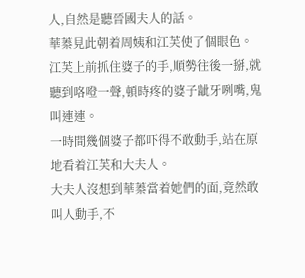人,自然是聽晉國夫人的話。
華蓁見此朝着周姨和江芙使了個眼色。
江芙上前抓住婆子的手,順勢往後一掰,就聽到咯噔一聲,頓時疼的婆子龇牙咧嘴,鬼叫連連。
一時間幾個婆子都吓得不敢動手,站在原地看着江芙和大夫人。
大夫人沒想到華蓁當着她們的面,竟然敢叫人動手,不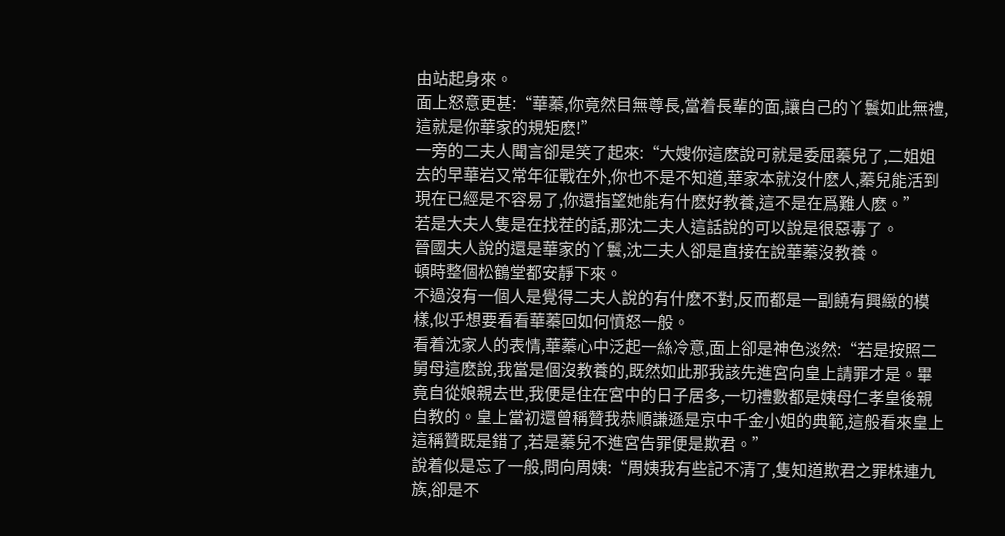由站起身來。
面上怒意更甚:“華蓁,你竟然目無尊長,當着長輩的面,讓自己的丫鬟如此無禮,這就是你華家的規矩麽!”
一旁的二夫人聞言卻是笑了起來:“大嫂你這麽說可就是委屈蓁兒了,二姐姐去的早華岩又常年征戰在外,你也不是不知道,華家本就沒什麽人,蓁兒能活到現在已經是不容易了,你還指望她能有什麽好教養,這不是在爲難人麽。”
若是大夫人隻是在找茬的話,那沈二夫人這話說的可以說是很惡毒了。
晉國夫人說的還是華家的丫鬟,沈二夫人卻是直接在說華蓁沒教養。
頓時整個松鶴堂都安靜下來。
不過沒有一個人是覺得二夫人說的有什麽不對,反而都是一副饒有興緻的模樣,似乎想要看看華蓁回如何憤怒一般。
看着沈家人的表情,華蓁心中泛起一絲冷意,面上卻是神色淡然:“若是按照二舅母這麽說,我當是個沒教養的,既然如此那我該先進宮向皇上請罪才是。畢竟自從娘親去世,我便是住在宮中的日子居多,一切禮數都是姨母仁孝皇後親自教的。皇上當初還曾稱贊我恭順謙遜是京中千金小姐的典範,這般看來皇上這稱贊既是錯了,若是蓁兒不進宮告罪便是欺君。”
說着似是忘了一般,問向周姨:“周姨我有些記不清了,隻知道欺君之罪株連九族,卻是不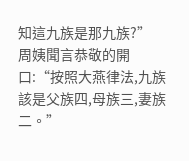知這九族是那九族?”
周姨聞言恭敬的開口:“按照大燕律法,九族該是父族四,母族三,妻族二。”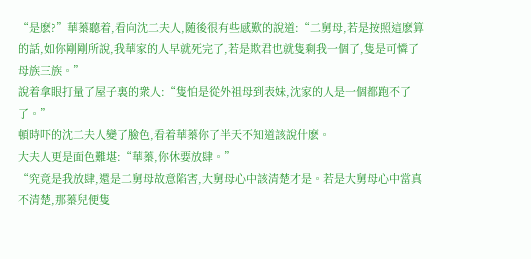“是麽?”華蓁聽着,看向沈二夫人,随後很有些感歎的說道:“二舅母,若是按照這麽算的話,如你剛剛所說,我華家的人早就死完了,若是欺君也就隻剩我一個了,隻是可憐了母族三族。”
說着拿眼打量了屋子裏的衆人:“隻怕是從外祖母到表妹,沈家的人是一個都跑不了了。”
頓時吓的沈二夫人變了臉色,看着華蓁你了半天不知道該說什麽。
大夫人更是面色難堪:“華蓁,你休要放肆。”
“究竟是我放肆,還是二舅母故意陷害,大舅母心中該清楚才是。若是大舅母心中當真不清楚,那蓁兒便隻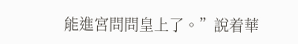能進宮問問皇上了。”說着華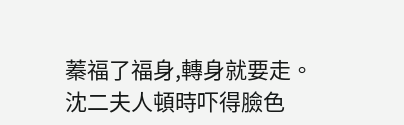蓁福了福身,轉身就要走。
沈二夫人頓時吓得臉色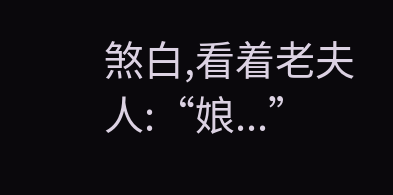煞白,看着老夫人:“娘...”